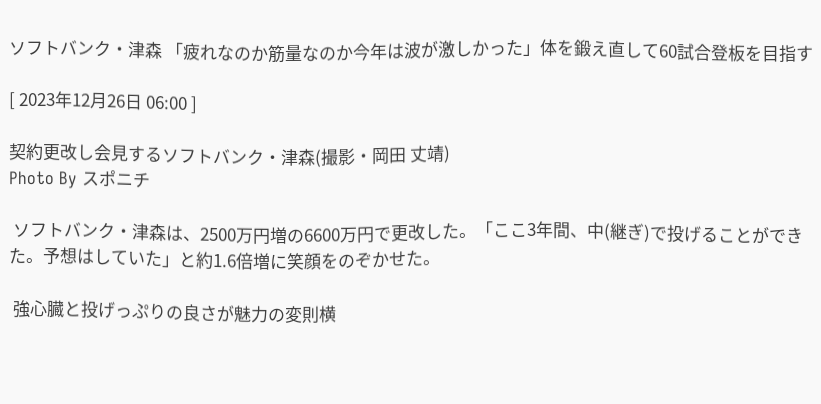ソフトバンク・津森 「疲れなのか筋量なのか今年は波が激しかった」体を鍛え直して60試合登板を目指す

[ 2023年12月26日 06:00 ]

契約更改し会見するソフトバンク・津森(撮影・岡田 丈靖)
Photo By スポニチ

 ソフトバンク・津森は、2500万円増の6600万円で更改した。「ここ3年間、中(継ぎ)で投げることができた。予想はしていた」と約1.6倍増に笑顔をのぞかせた。

 強心臓と投げっぷりの良さが魅力の変則横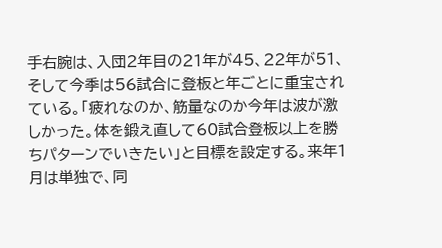手右腕は、入団2年目の21年が45、22年が51、そして今季は56試合に登板と年ごとに重宝されている。「疲れなのか、筋量なのか今年は波が激しかった。体を鍛え直して60試合登板以上を勝ちパターンでいきたい」と目標を設定する。来年1月は単独で、同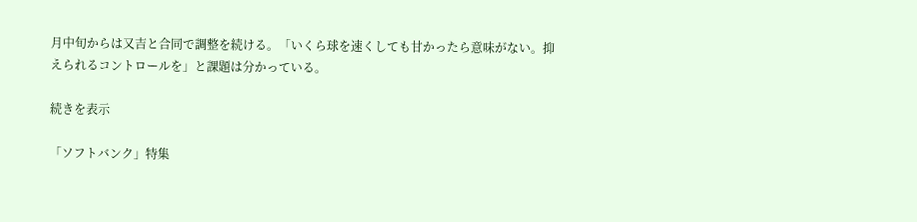月中旬からは又吉と合同で調整を続ける。「いくら球を速くしても甘かったら意味がない。抑えられるコントロールを」と課題は分かっている。

続きを表示

「ソフトバンク」特集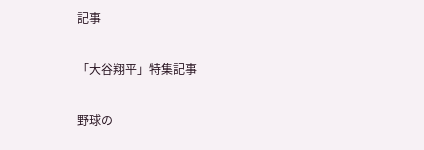記事

「大谷翔平」特集記事

野球の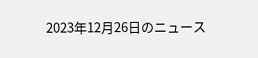2023年12月26日のニュース